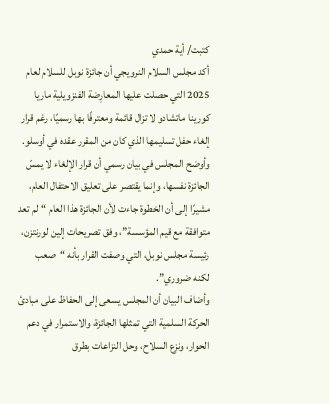كتبت/ أية حمدي
أكد مجلس السلام النرويجي أن جائزة نوبل للسلام لعام 2025 التي حصلت عليها المعارِضة الفنزويلية ماريا كورينا ماتشادو لا تزال قائمة ومعترفًا بها رسميًا، رغم قرار إلغاء حفل تسليمها الذي كان من المقرر عقده في أوسلو.
وأوضح المجلس في بيان رسمي أن قرار الإلغاء لا يمسّ الجائزة نفسها، وإنما يقتصر على تعليق الاحتفال العام، مشيرًا إلى أن الخطوة جاءت لأن الجائزة هذا العام “لم تعد متوافقة مع قيم المؤسسة”، وفق تصريحات إلين لورنتزن، رئيسة مجلس نوبل، التي وصفت القرار بأنه “صعب لكنه ضروري”.
وأضاف البيان أن المجلس يسعى إلى الحفاظ على مبادئ الحركة السلمية التي تمثلها الجائزة، والاستمرار في دعم الحوار، ونزع السلاح، وحل النزاعات بطرق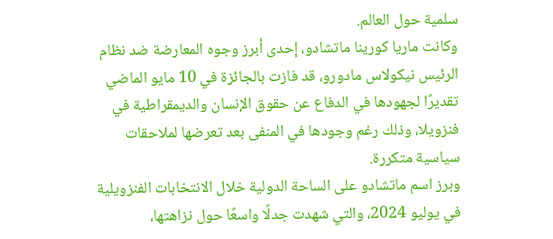سلمية حول العالم.
وكانت ماريا كورينا ماتشادو، إحدى أبرز وجوه المعارضة ضد نظام الرئيس نيكولاس مادورو، قد فازت بالجائزة في 10 مايو الماضي تقديرًا لجهودها في الدفاع عن حقوق الإنسان والديمقراطية في فنزويلا، وذلك رغم وجودها في المنفى بعد تعرضها لملاحقات سياسية متكررة.
وبرز اسم ماتشادو على الساحة الدولية خلال الانتخابات الفنزويلية في يوليو 2024، والتي شهدت جدلًا واسعًا حول نزاهتها،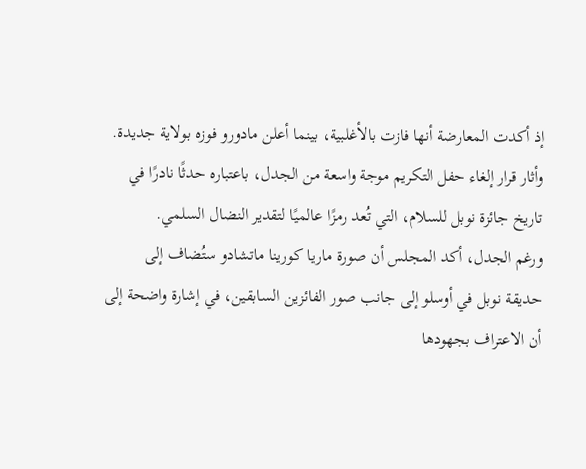إذ أكدت المعارضة أنها فازت بالأغلبية، بينما أعلن مادورو فوزه بولاية جديدة.
وأثار قرار إلغاء حفل التكريم موجة واسعة من الجدل، باعتباره حدثًا نادرًا في تاريخ جائزة نوبل للسلام، التي تُعد رمزًا عالميًا لتقدير النضال السلمي.
ورغم الجدل، أكد المجلس أن صورة ماريا كورينا ماتشادو ستُضاف إلى حديقة نوبل في أوسلو إلى جانب صور الفائزين السابقين، في إشارة واضحة إلى أن الاعتراف بجهودها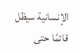الإنسانية سيظل قائمًا حتى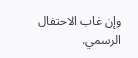وإن غاب الاحتفال الرسمي.